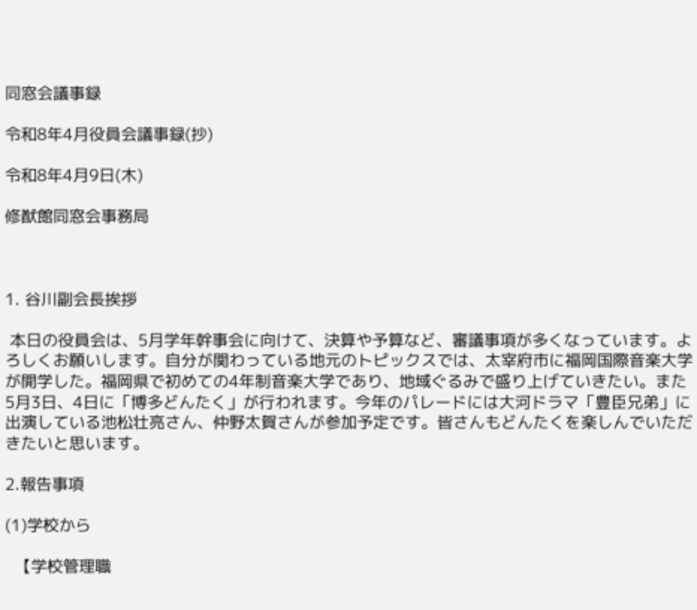同窓会議事録

令和8年4月役員会議事録(抄)

令和8年4月9日(木)

修猷館同窓会事務局



1. 谷川副会長挨拶

 本日の役員会は、5月学年幹事会に向けて、決算や予算など、審議事項が多くなっています。よろしくお願いします。自分が関わっている地元のトピックスでは、太宰府市に福岡国際音楽大学が開学した。福岡県で初めての4年制音楽大学であり、地域ぐるみで盛り上げていきたい。また5月3日、4日に「博多どんたく」が行われます。今年のパレードには大河ドラマ「豊臣兄弟」に出演している池松壮亮さん、仲野太賀さんが参加予定です。皆さんもどんたくを楽しんでいただきたいと思います。

2.報告事項

(1)学校から

  【学校管理職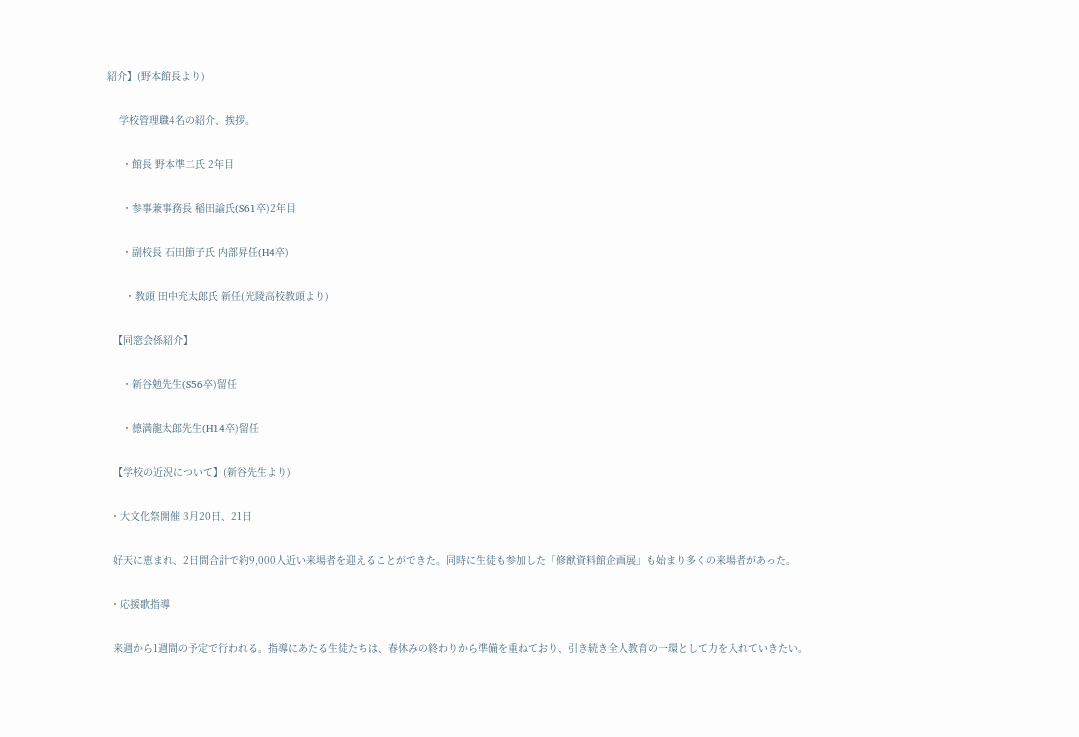紹介】(野本館長より)

    学校管理職4名の紹介、挨拶。

     ・館長 野本準二氏 2年目

     ・参事兼事務長 稲田諭氏(S61卒)2年目

     ・副校長 石田節子氏 内部昇任(H4卒)

      ・教頭 田中充太郎氏 新任(光陵高校教頭より)

  【同窓会係紹介】

     ・新谷勉先生(S56卒)留任

     ・德満龍太郎先生(H14卒)留任

  【学校の近況について】(新谷先生より)

 ・大文化祭開催 3月20日、21日

  好天に恵まれ、2日間合計で約9,000人近い来場者を迎えることができた。同時に生徒も参加した「修猷資料館企画展」も始まり多くの来場者があった。

 ・応援歌指導

  来週から1週間の予定で行われる。指導にあたる生徒たちは、春休みの終わりから準備を重ねており、引き続き全人教育の一環として力を入れていきたい。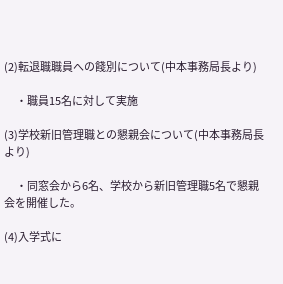(2)転退職職員への餞別について(中本事務局長より)

      ・職員15名に対して実施

(3)学校新旧管理職との懇親会について(中本事務局長より)

      ・同窓会から6名、学校から新旧管理職5名で懇親会を開催した。

(4)入学式に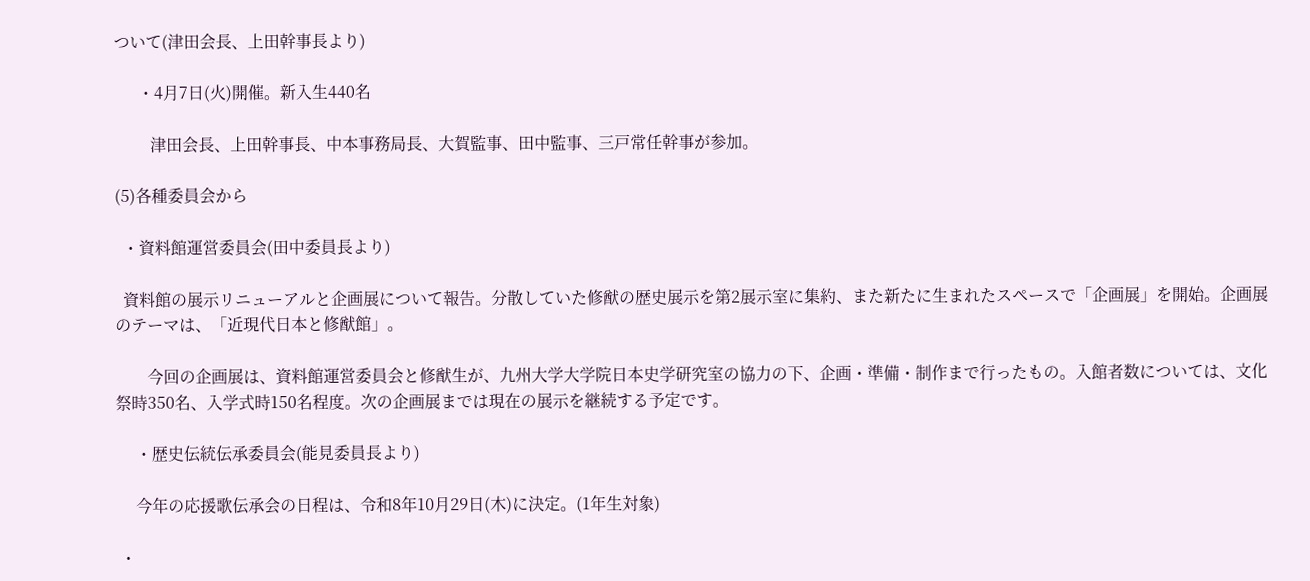ついて(津田会長、上田幹事長より)

      ・4月7日(火)開催。新入生440名

         津田会長、上田幹事長、中本事務局長、大賀監事、田中監事、三戸常任幹事が参加。

(5)各種委員会から

  ・資料館運営委員会(田中委員長より)

  資料館の展示リニューアルと企画展について報告。分散していた修猷の歴史展示を第2展示室に集約、また新たに生まれたスペースで「企画展」を開始。企画展のテーマは、「近現代日本と修猷館」。

        今回の企画展は、資料館運営委員会と修猷生が、九州大学大学院日本史学研究室の協力の下、企画・準備・制作まで行ったもの。入館者数については、文化祭時350名、入学式時150名程度。次の企画展までは現在の展示を継続する予定です。

     ・歴史伝統伝承委員会(能見委員長より)

     今年の応援歌伝承会の日程は、令和8年10月29日(木)に決定。(1年生対象)

 ・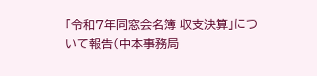「令和7年同窓会名簿 収支決算」について報告(中本事務局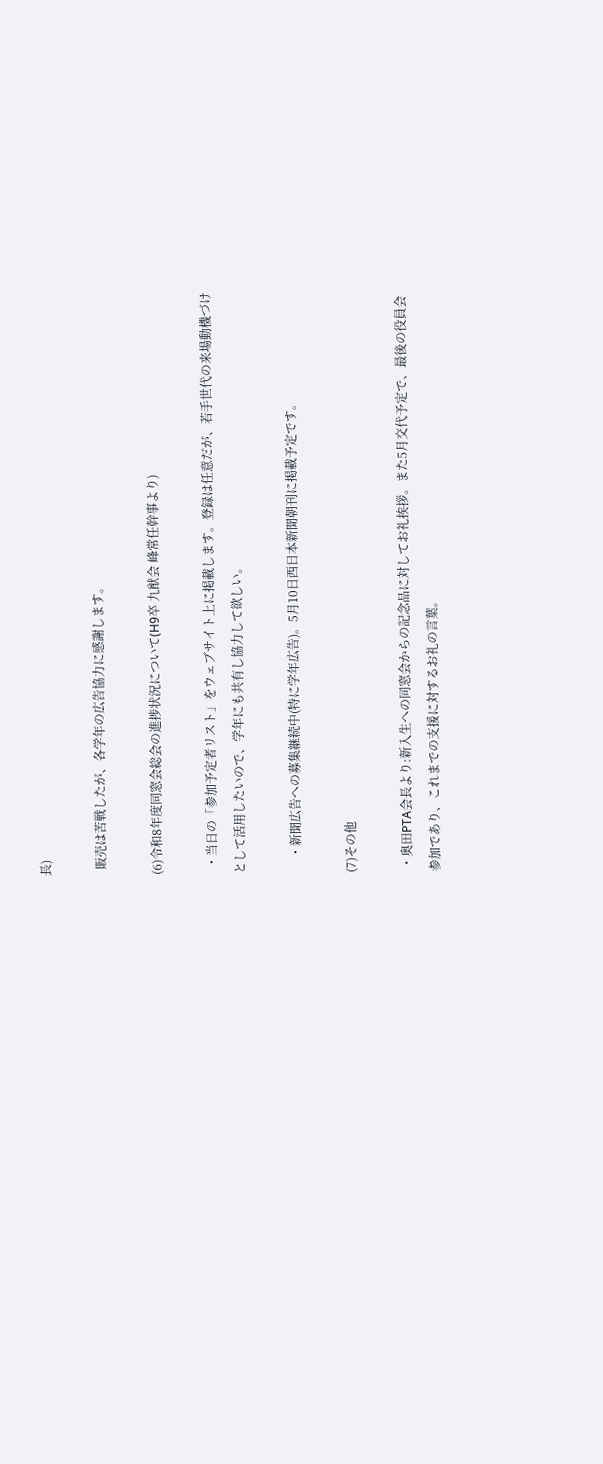長)

  販売は苦戦したが、各学年の広告協力に感謝します。

(6)令和8年度同窓会総会の進捗状況について(H9卒 九猷会 峰常任幹事より)

  ・当日の「参加予定者リスト」をウェブサイト上に掲載します。登録は任意だが、若手世代の来場動機づけとして活用したいので、学年にも共有し協力して欲しい。

     ・新聞広告への募集継続中(特に学年広告)。5月10日西日本新聞朝刊に掲載予定です。

(7)その他

 ・奥田PTA会長より:新入生への同窓会からの記念品に対してお礼挨拶。また5月交代予定で、最後の役員会参加であり、これまでの支援に対するお礼の言葉。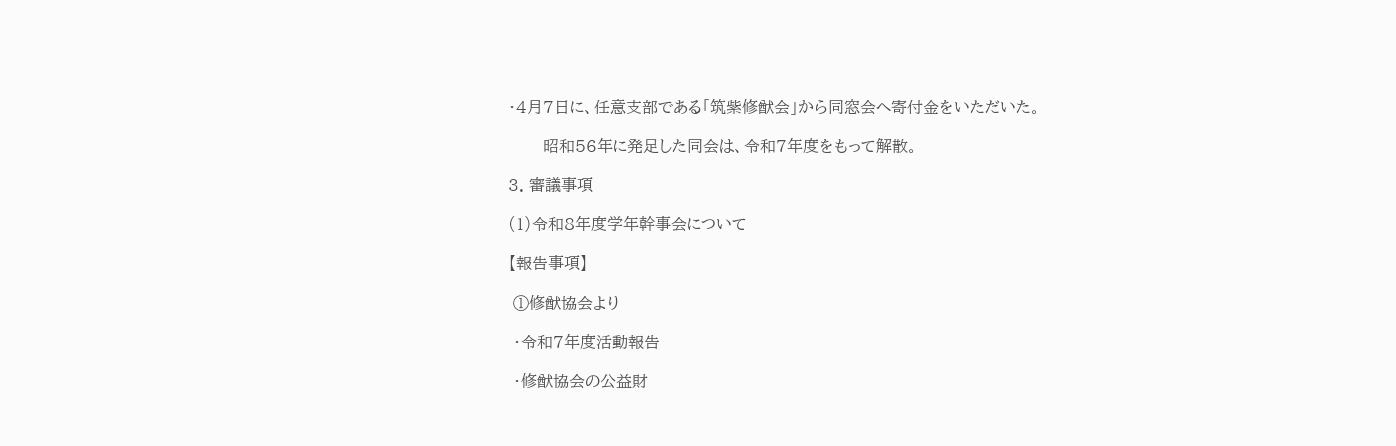・4月7日に、任意支部である「筑紫修猷会」から同窓会へ寄付金をいただいた。

       昭和56年に発足した同会は、令和7年度をもって解散。

3. 審議事項

(1)令和8年度学年幹事会について

【報告事項】

 ①修猷協会より

 ・令和7年度活動報告

 ・修猷協会の公益財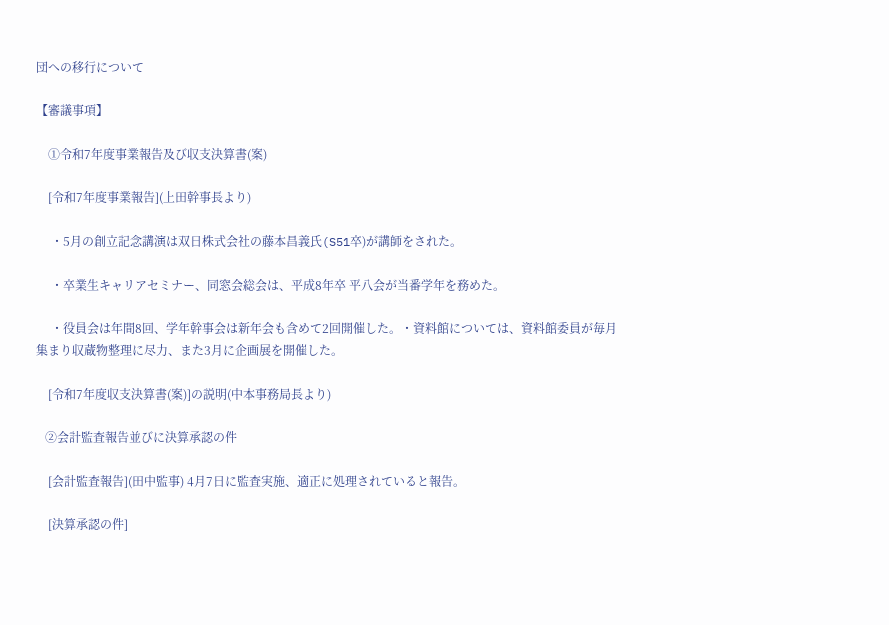団への移行について

【審議事項】

    ①令和7年度事業報告及び収支決算書(案)

    [令和7年度事業報告](上田幹事長より)

     ・5月の創立記念講演は双日株式会社の藤本昌義氏(S51卒)が講師をされた。

     ・卒業生キャリアセミナー、同窓会総会は、平成8年卒 平八会が当番学年を務めた。

     ・役員会は年間8回、学年幹事会は新年会も含めて2回開催した。・資料館については、資料館委員が毎月集まり収蔵物整理に尽力、また3月に企画展を開催した。

    [令和7年度収支決算書(案)]の説明(中本事務局長より)

   ②会計監査報告並びに決算承認の件

    [会計監査報告](田中監事) 4月7日に監査実施、適正に処理されていると報告。

    [決算承認の件]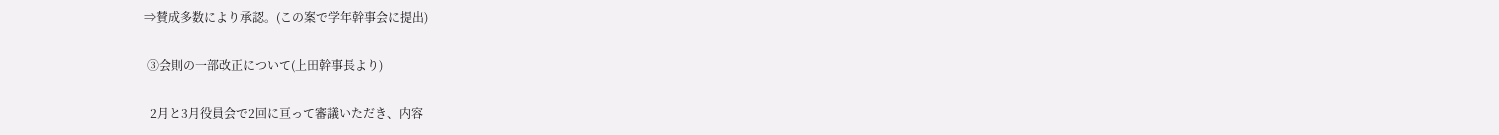⇒賛成多数により承認。(この案で学年幹事会に提出)

 ③会則の一部改正について(上田幹事長より)

  2月と3月役員会で2回に亘って審議いただき、内容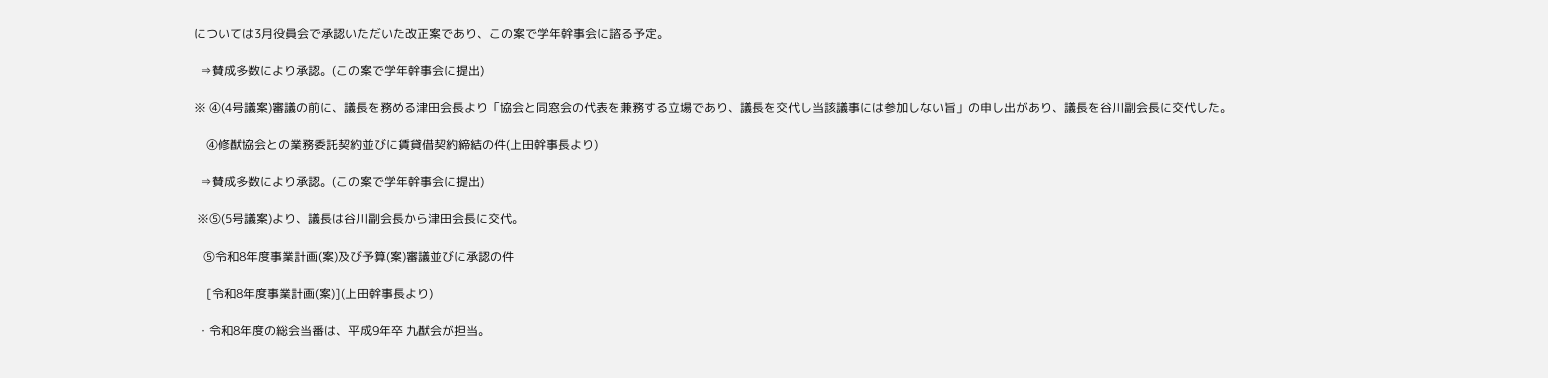については3月役員会で承認いただいた改正案であり、この案で学年幹事会に諮る予定。

  ⇒賛成多数により承認。(この案で学年幹事会に提出)

※ ④(4号議案)審議の前に、議長を務める津田会長より「協会と同窓会の代表を兼務する立場であり、議長を交代し当該議事には参加しない旨」の申し出があり、議長を谷川副会長に交代した。

    ④修猷協会との業務委託契約並びに賃貸借契約締結の件(上田幹事長より)

  ⇒賛成多数により承認。(この案で学年幹事会に提出)

 ※⑤(5号議案)より、議長は谷川副会長から津田会長に交代。

   ⑤令和8年度事業計画(案)及び予算(案)審議並びに承認の件

    [令和8年度事業計画(案)](上田幹事長より)

 ・令和8年度の総会当番は、平成9年卒 九猷会が担当。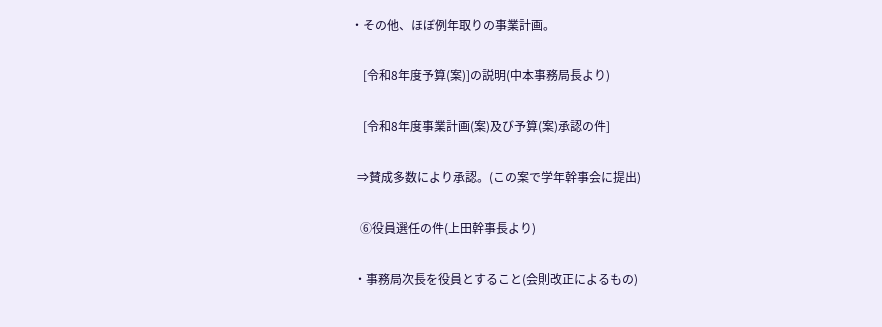・その他、ほぼ例年取りの事業計画。

    [令和8年度予算(案)]の説明(中本事務局長より)

    [令和8年度事業計画(案)及び予算(案)承認の件]

  ⇒賛成多数により承認。(この案で学年幹事会に提出)

   ⑥役員選任の件(上田幹事長より)

 ・事務局次長を役員とすること(会則改正によるもの)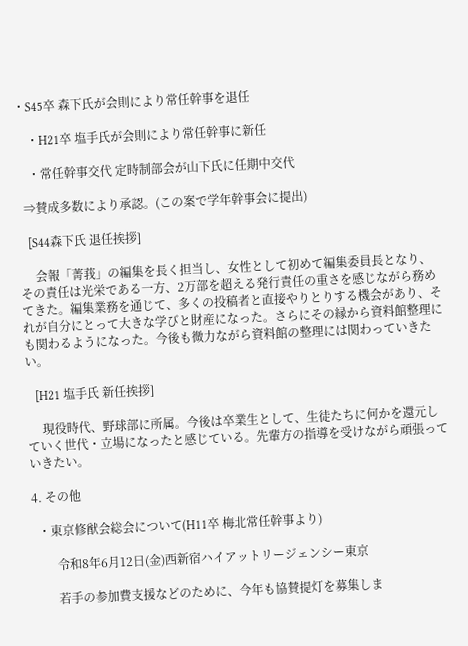・S45卒 森下氏が会則により常任幹事を退任

    ・H21卒 塩手氏が会則により常任幹事に新任

    ・常任幹事交代 定時制部会が山下氏に任期中交代

  ⇒賛成多数により承認。(この案で学年幹事会に提出)

   [S44森下氏 退任挨拶]

     会報「菁莪」の編集を長く担当し、女性として初めて編集委員長となり、その責任は光栄である一方、2万部を超える発行責任の重さを感じながら務めてきた。編集業務を通じて、多くの投稿者と直接やりとりする機会があり、それが自分にとって大きな学びと財産になった。さらにその縁から資料館整理にも関わるようになった。今後も微力ながら資料館の整理には関わっていきたい。

   [H21 塩手氏 新任挨拶]

     現役時代、野球部に所属。今後は卒業生として、生徒たちに何かを還元していく世代・立場になったと感じている。先輩方の指導を受けながら頑張っていきたい。

4. その他

  ・東京修猷会総会について(H11卒 梅北常任幹事より)

        令和8年6月12日(金)西新宿ハイアットリージェンシー東京

        若手の参加費支援などのために、今年も協賛提灯を募集しま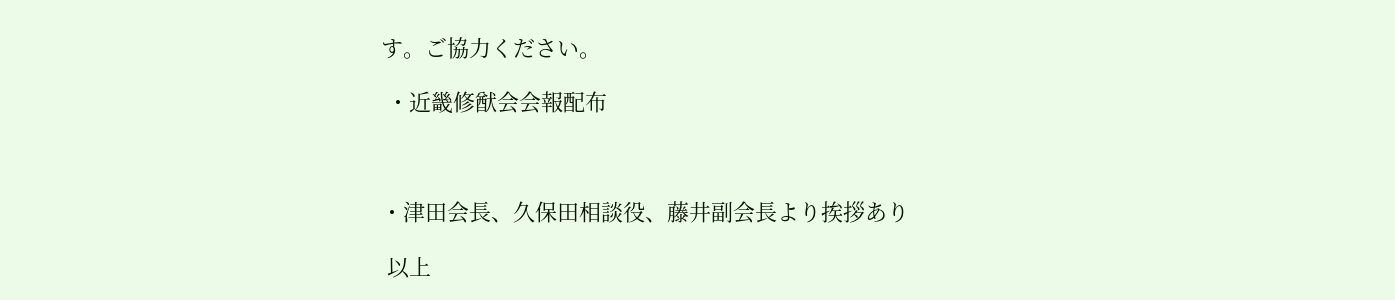す。ご協力ください。

 ・近畿修猷会会報配布



・津田会長、久保田相談役、藤井副会長より挨拶あり

 以上